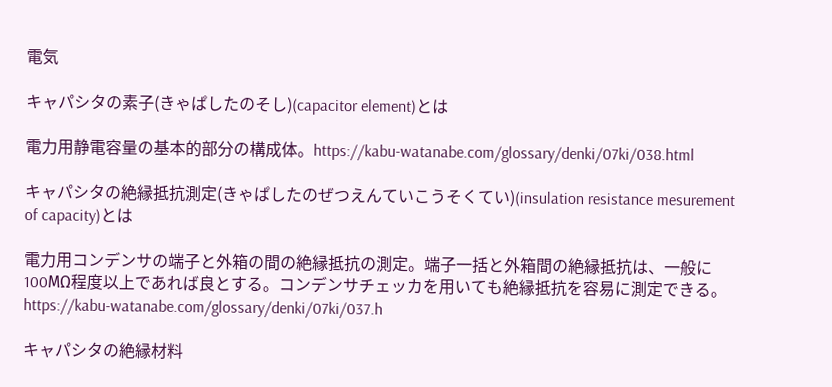電気

キャパシタの素子(きゃぱしたのそし)(capacitor element)とは

電力用静電容量の基本的部分の構成体。https://kabu-watanabe.com/glossary/denki/07ki/038.html

キャパシタの絶縁抵抗測定(きゃぱしたのぜつえんていこうそくてい)(insulation resistance mesurement of capacity)とは

電力用コンデンサの端子と外箱の間の絶縁抵抗の測定。端子一括と外箱間の絶縁抵抗は、一般に100MΩ程度以上であれば良とする。コンデンサチェッカを用いても絶縁抵抗を容易に測定できる。https://kabu-watanabe.com/glossary/denki/07ki/037.h

キャパシタの絶縁材料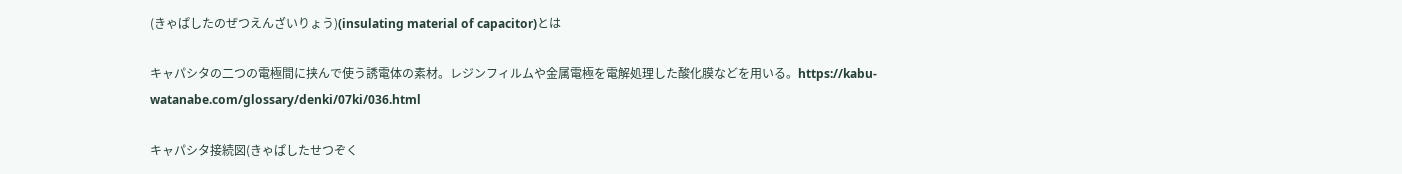(きゃぱしたのぜつえんざいりょう)(insulating material of capacitor)とは

キャパシタの二つの電極間に挟んで使う誘電体の素材。レジンフィルムや金属電極を電解処理した酸化膜などを用いる。https://kabu-watanabe.com/glossary/denki/07ki/036.html

キャパシタ接続図(きゃぱしたせつぞく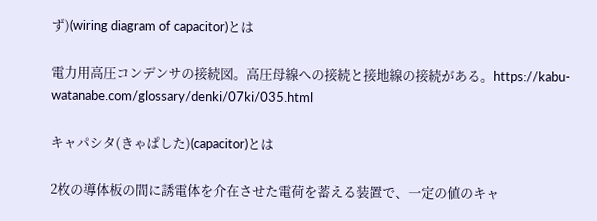ず)(wiring diagram of capacitor)とは

電力用高圧コンデンサの接続図。高圧母線への接続と接地線の接続がある。https://kabu-watanabe.com/glossary/denki/07ki/035.html

キャパシタ(きゃぱした)(capacitor)とは

2枚の導体板の間に誘電体を介在させた電荷を蓄える装置で、一定の値のキャ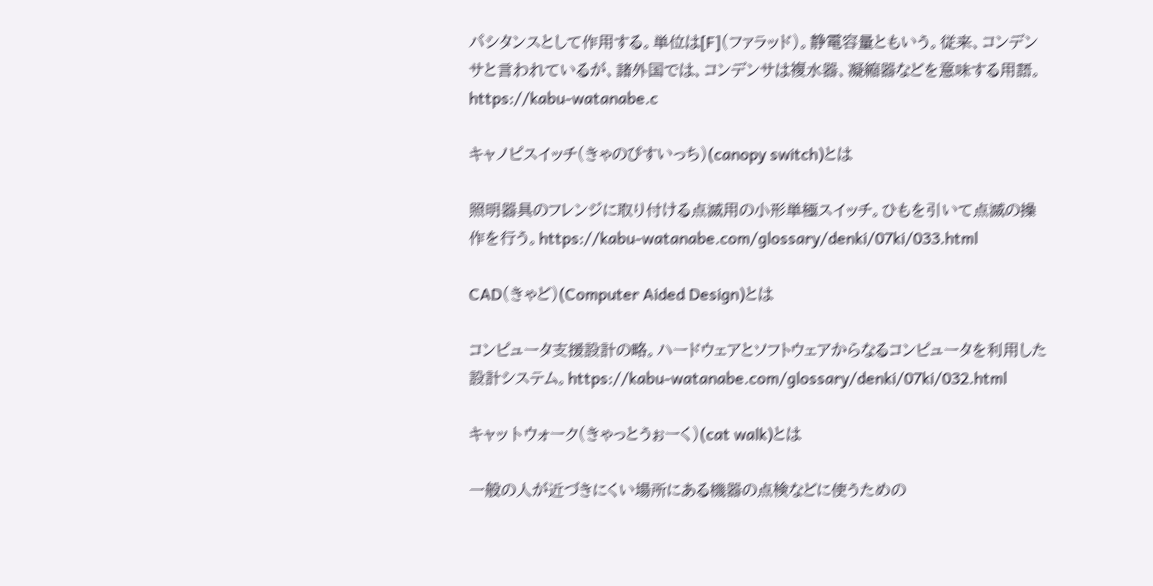パシタンスとして作用する。単位は[F](ファラッド)。静電容量ともいう。従来、コンデンサと言われているが、諸外国では、コンデンサは複水器、凝縮器などを意味する用語。https://kabu-watanabe.c

キャノピスイッチ(きゃのぴすいっち)(canopy switch)とは

照明器具のフレンジに取り付ける点滅用の小形単極スイッチ。ひもを引いて点滅の操作を行う。https://kabu-watanabe.com/glossary/denki/07ki/033.html

CAD(きゃど)(Computer Aided Design)とは

コンピュータ支援設計の略。ハードウェアとソフトウェアからなるコンピュータを利用した設計システム。https://kabu-watanabe.com/glossary/denki/07ki/032.html

キャッ卜ウォーク(きゃっとうぉーく)(cat walk)とは

一般の人が近づきにくい場所にある機器の点検などに使うための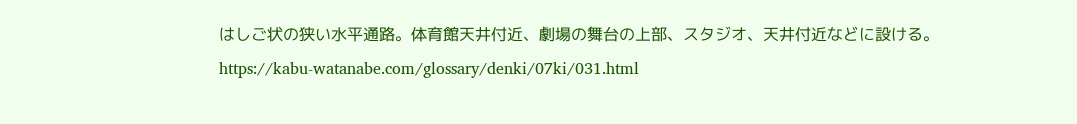はしご状の狭い水平通路。体育館天井付近、劇場の舞台の上部、スタジオ、天井付近などに設ける。https://kabu-watanabe.com/glossary/denki/07ki/031.html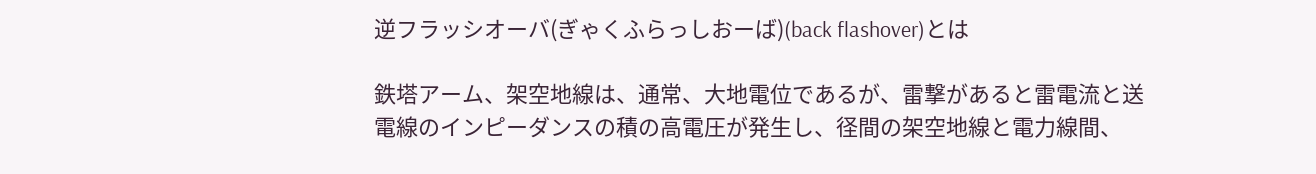逆フラッシオーバ(ぎゃくふらっしおーば)(back flashover)とは

鉄塔アーム、架空地線は、通常、大地電位であるが、雷撃があると雷電流と送電線のインピーダンスの積の高電圧が発生し、径間の架空地線と電力線間、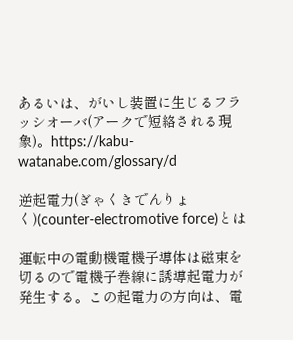あるいは、がいし装置に生じるフラッシオーバ(アークで短絡される現象)。https://kabu-watanabe.com/glossary/d

逆起電力(ぎゃくきでんりょく)(counter-electromotive force)とは

運転中の電動機電機子導体は磁束を切るので電機子巻線に誘導起電力が発生する。この起電力の方向は、電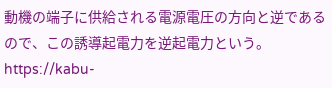動機の端子に供給される電源電圧の方向と逆であるので、この誘導起電力を逆起電力という。https://kabu-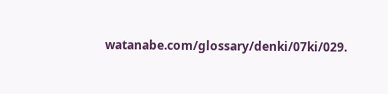watanabe.com/glossary/denki/07ki/029.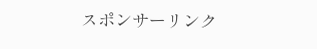スポンサーリンク